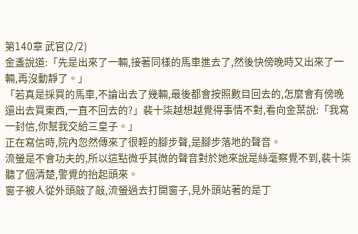第140章 武官(2/2)
金盞說道:「先是出來了一輛,接著同樣的馬車進去了,然後快傍晚時又出來了一輛,再沒動靜了。」
「若真是採買的馬車,不論出去了幾輛,最後都會按照數目回去的,怎麼會有傍晚還出去買東西,一直不回去的?」裴十柒越想越覺得事情不對,看向金葉說:「我寫一封信,你幫我交給三皇子。」
正在寫信時,院內忽然傳來了很輕的腳步聲,是腳步落地的聲音。
流螢是不會功夫的,所以這點微乎其微的聲音對於她來說是絲毫察覺不到,裴十柒聽了個清楚,警覺的抬起頭來。
窗子被人從外頭敲了敲,流螢過去打開窗子,見外頭站著的是丁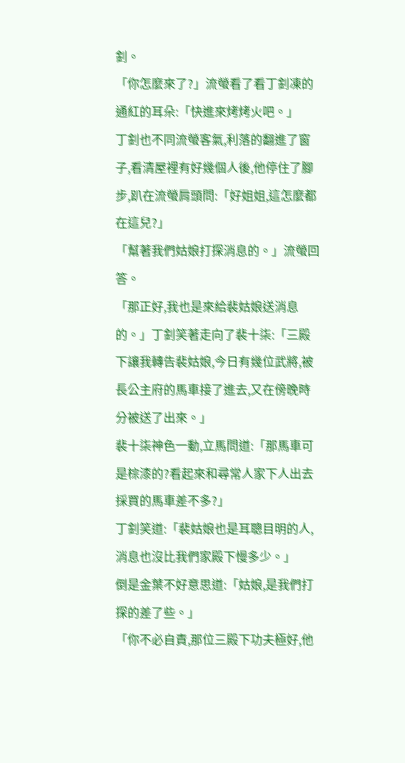釗。
「你怎麼來了?」流螢看了看丁釗凍的通紅的耳朵:「快進來烤烤火吧。」
丁釗也不同流螢客氣,利落的翻進了窗子,看清屋裡有好幾個人後,他停住了腳步,趴在流螢肩頭問:「好姐姐,這怎麼都在這兒?」
「幫著我們姑娘打探消息的。」流螢回答。
「那正好,我也是來給裴姑娘送消息的。」丁釗笑著走向了裴十柒:「三殿下讓我轉告裴姑娘,今日有幾位武將,被長公主府的馬車接了進去,又在傍晚時分被送了出來。」
裴十柒神色一動,立馬問道:「那馬車可是棕漆的?看起來和尋常人家下人出去採買的馬車差不多?」
丁釗笑道:「裴姑娘也是耳聰目明的人,消息也沒比我們家殿下慢多少。」
倒是金葉不好意思道:「姑娘,是我們打探的差了些。」
「你不必自責,那位三殿下功夫極好,他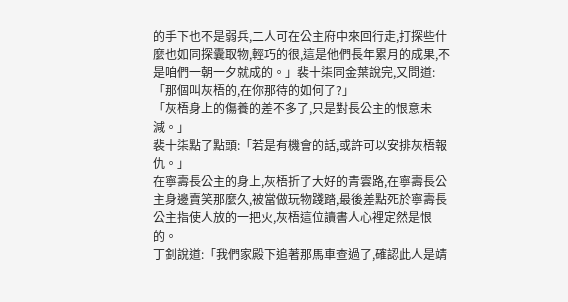的手下也不是弱兵,二人可在公主府中來回行走,打探些什麼也如同探囊取物,輕巧的很,這是他們長年累月的成果,不是咱們一朝一夕就成的。」裴十柒同金葉說完,又問道:「那個叫灰梧的,在你那待的如何了?」
「灰梧身上的傷養的差不多了,只是對長公主的恨意未減。」
裴十柒點了點頭:「若是有機會的話,或許可以安排灰梧報仇。」
在寧壽長公主的身上,灰梧折了大好的青雲路,在寧壽長公主身邊賣笑那麼久,被當做玩物踐踏,最後差點死於寧壽長公主指使人放的一把火,灰梧這位讀書人心裡定然是恨的。
丁釗說道:「我們家殿下追著那馬車查過了,確認此人是靖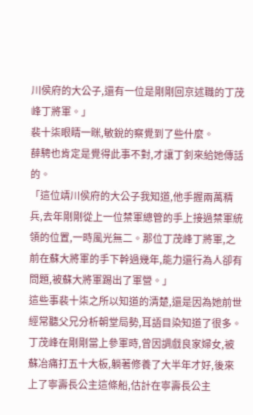川侯府的大公子,還有一位是剛剛回京述職的丁茂峰丁將軍。」
裴十柒眼睛一眯,敏銳的察覺到了些什麼。
薛騁也肯定是覺得此事不對,才讓丁釗來給她傳話的。
「這位靖川侯府的大公子我知道,他手握兩萬精兵,去年剛剛從上一位禁軍總管的手上接過禁軍統領的位置,一時風光無二。那位丁茂峰丁將軍,之前在蘇大將軍的手下幹過幾年,能力還行為人卻有問題,被蘇大將軍踢出了軍營。」
這些事裴十柒之所以知道的清楚,還是因為她前世經常聽父兄分析朝堂局勢,耳語目染知道了很多。
丁茂峰在剛剛當上參軍時,曾因調戲良家婦女,被蘇冶痛打五十大板,躺著修養了大半年才好,後來上了寧壽長公主這條船,估計在寧壽長公主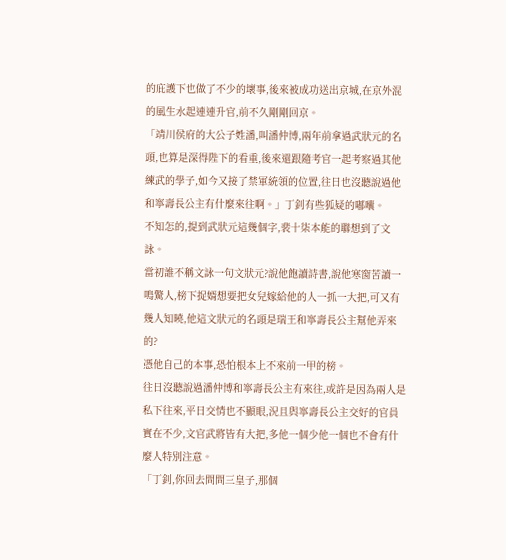的庇護下也做了不少的壞事,後來被成功送出京城,在京外混的風生水起連連升官,前不久剛剛回京。
「靖川侯府的大公子姓潘,叫潘仲博,兩年前拿過武狀元的名頭,也算是深得陛下的看重,後來還跟隨考官一起考察過其他練武的學子,如今又接了禁軍統領的位置,往日也沒聽說過他和寧壽長公主有什麼來往啊。」丁釗有些狐疑的嘟囔。
不知怎的,提到武狀元這幾個字,裴十柒本能的聯想到了文詠。
當初誰不稱文詠一句文狀元?說他飽讀詩書,說他寒窗苦讀一鳴驚人,榜下捉婿想要把女兒嫁給他的人一抓一大把,可又有幾人知曉,他這文狀元的名頭是瑞王和寧壽長公主幫他弄來的?
憑他自己的本事,恐怕根本上不來前一甲的榜。
往日沒聽說過潘仲博和寧壽長公主有來往,或許是因為兩人是私下往來,平日交情也不顯眼,況且與寧壽長公主交好的官員實在不少,文官武將皆有大把,多他一個少他一個也不會有什麼人特別注意。
「丁釗,你回去問問三皇子,那個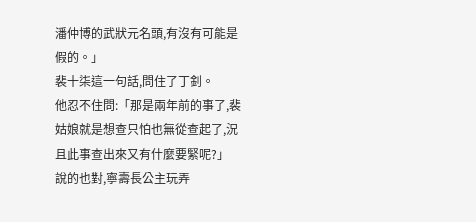潘仲博的武狀元名頭,有沒有可能是假的。」
裴十柒這一句話,問住了丁釗。
他忍不住問:「那是兩年前的事了,裴姑娘就是想查只怕也無從查起了,況且此事查出來又有什麼要緊呢?」
說的也對,寧壽長公主玩弄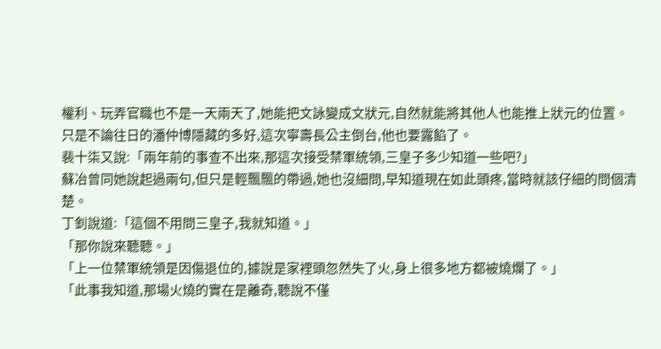權利、玩弄官職也不是一天兩天了,她能把文詠變成文狀元,自然就能將其他人也能推上狀元的位置。
只是不論往日的潘仲博隱藏的多好,這次寧壽長公主倒台,他也要露餡了。
裴十柒又說:「兩年前的事查不出來,那這次接受禁軍統領,三皇子多少知道一些吧?」
蘇冶曾同她說起過兩句,但只是輕飄飄的帶過,她也沒細問,早知道現在如此頭疼,當時就該仔細的問個清楚。
丁釗說道:「這個不用問三皇子,我就知道。」
「那你說來聽聽。」
「上一位禁軍統領是因傷退位的,據說是家裡頭忽然失了火,身上很多地方都被燒爛了。」
「此事我知道,那場火燒的實在是離奇,聽說不僅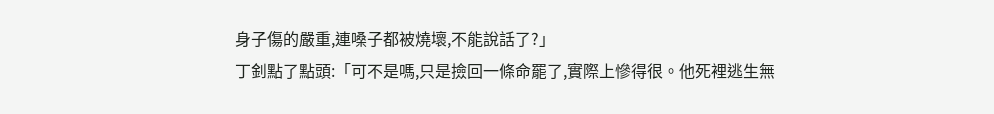身子傷的嚴重,連嗓子都被燒壞,不能說話了?」
丁釗點了點頭:「可不是嗎,只是撿回一條命罷了,實際上慘得很。他死裡逃生無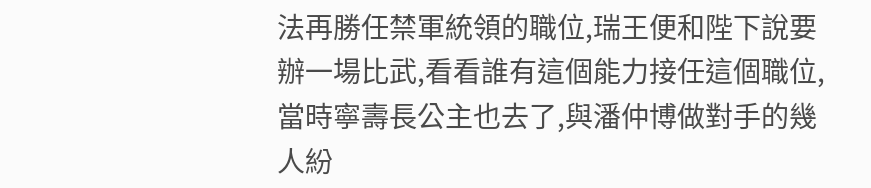法再勝任禁軍統領的職位,瑞王便和陛下說要辦一場比武,看看誰有這個能力接任這個職位,當時寧壽長公主也去了,與潘仲博做對手的幾人紛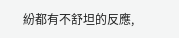紛都有不舒坦的反應,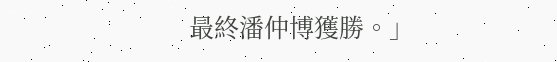最終潘仲博獲勝。」